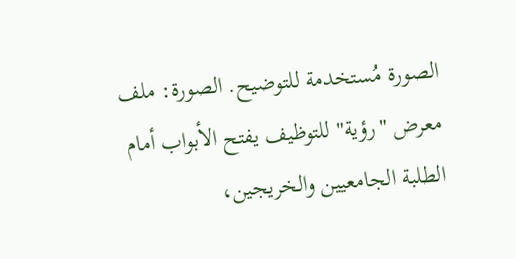الصورة مُستخدمة للتوضيح. الصورة: ملف
معرض "رؤية" للتوظيف يفتح الأبواب أمام الطلبة الجامعيين والخريجين،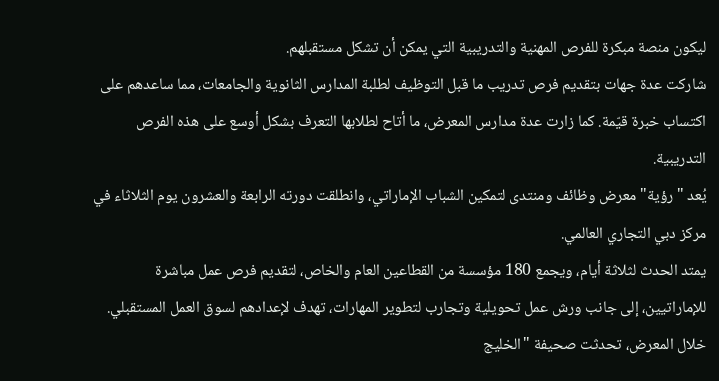ليكون منصة مبكرة للفرص المهنية والتدريبية التي يمكن أن تشكل مستقبلهم.
شاركت عدة جهات بتقديم فرص تدريب ما قبل التوظيف لطلبة المدارس الثانوية والجامعات، مما ساعدهم على اكتساب خبرة قيّمة. كما زارت عدة مدارس المعرض، ما أتاح لطلابها التعرف بشكل أوسع على هذه الفرص التدريبية.
يُعد "رؤية" معرض وظائف ومنتدى لتمكين الشباب الإماراتي، وانطلقت دورته الرابعة والعشرون يوم الثلاثاء في مركز دبي التجاري العالمي.
يمتد الحدث لثلاثة أيام، ويجمع 180 مؤسسة من القطاعين العام والخاص، لتقديم فرص عمل مباشرة للإماراتيين، إلى جانب ورش عمل تحويلية وتجارب لتطوير المهارات، تهدف لإعدادهم لسوق العمل المستقبلي.
خلال المعرض، تحدثت صحيفة "الخليج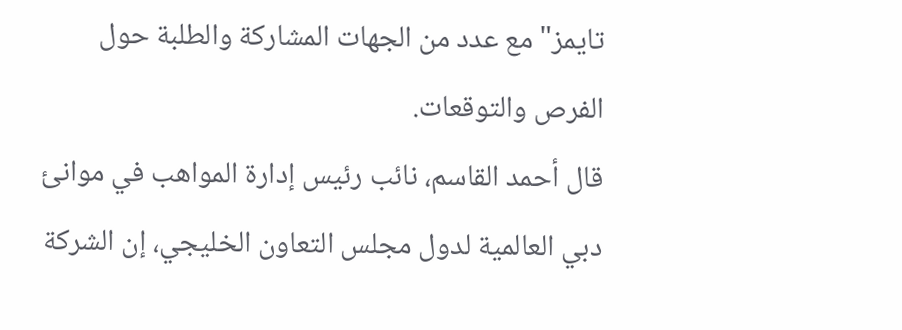تايمز" مع عدد من الجهات المشاركة والطلبة حول الفرص والتوقعات.
قال أحمد القاسم، نائب رئيس إدارة المواهب في موانئ دبي العالمية لدول مجلس التعاون الخليجي، إن الشركة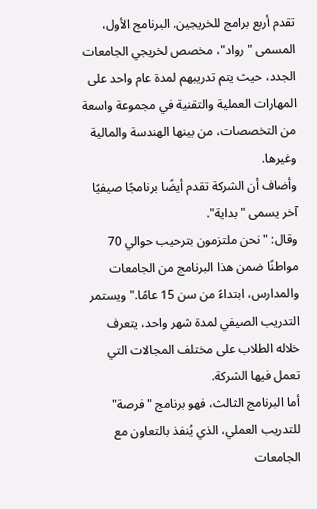تقدم أربع برامج للخريجين. البرنامج الأول، المسمى "رواد"، مخصص لخريجي الجامعات الجدد، حيث يتم تدريبهم لمدة عام واحد على المهارات العملية والتقنية في مجموعة واسعة من التخصصات، من بينها الهندسة والمالية وغيرها.
وأضاف أن الشركة تقدم أيضًا برنامجًا صيفيًا آخر يسمى "بداية".
وقال: "نحن ملتزمون بترحيب حوالي 70 مواطنًا ضمن هذا البرنامج من الجامعات والمدارس، ابتداءً من سن 15 عامًا." ويستمر التدريب الصيفي لمدة شهر واحد، يتعرف خلاله الطلاب على مختلف المجالات التي تعمل فيها الشركة.
أما البرنامج الثالث، فهو برنامج "فرصة" للتدريب العملي، الذي يُنفذ بالتعاون مع الجامعات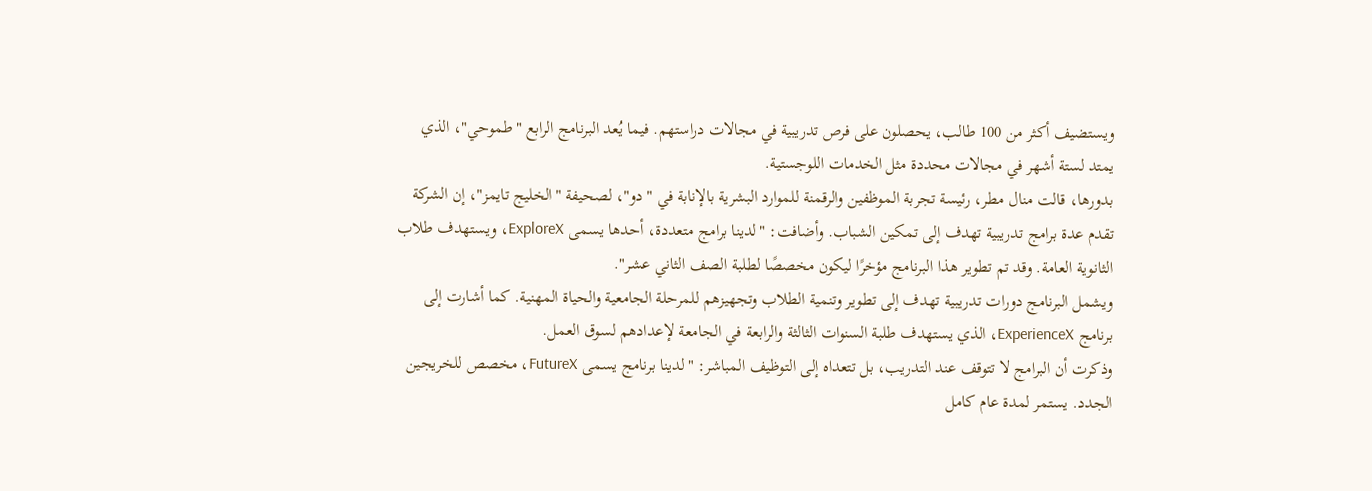ويستضيف أكثر من 100 طالب، يحصلون على فرص تدريبية في مجالات دراستهم. فيما يُعد البرنامج الرابع "طموحي"، الذي يمتد لستة أشهر في مجالات محددة مثل الخدمات اللوجستية.
بدورها، قالت منال مطر، رئيسة تجربة الموظفين والرقمنة للموارد البشرية بالإنابة في "دو"، لصحيفة "الخليج تايمز"، إن الشركة تقدم عدة برامج تدريبية تهدف إلى تمكين الشباب. وأضافت: "لدينا برامج متعددة، أحدها يسمى ExploreX، ويستهدف طلاب الثانوية العامة. وقد تم تطوير هذا البرنامج مؤخرًا ليكون مخصصًا لطلبة الصف الثاني عشر".
ويشمل البرنامج دورات تدريبية تهدف إلى تطوير وتنمية الطلاب وتجهيزهم للمرحلة الجامعية والحياة المهنية. كما أشارت إلى برنامج ExperienceX، الذي يستهدف طلبة السنوات الثالثة والرابعة في الجامعة لإعدادهم لسوق العمل.
وذكرت أن البرامج لا تتوقف عند التدريب، بل تتعداه إلى التوظيف المباشر: "لدينا برنامج يسمى FutureX، مخصص للخريجين الجدد. يستمر لمدة عام كامل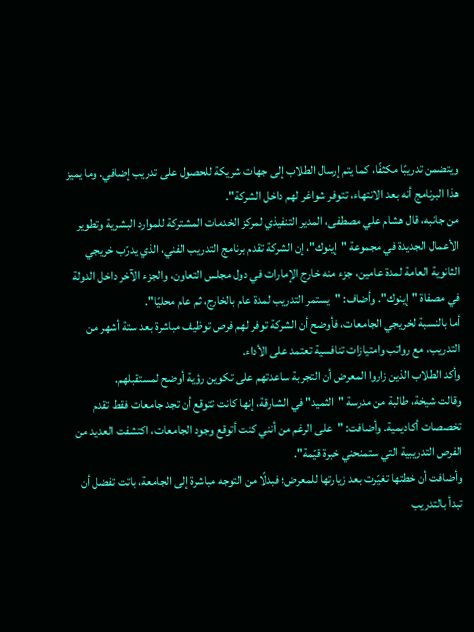ويتضمن تدريبًا مكثفًا، كما يتم إرسال الطلاب إلى جهات شريكة للحصول على تدريب إضافي. وما يميز هذا البرنامج أنه بعد الانتهاء، تتوفر شواغر لهم داخل الشركة".
من جانبه، قال هشام علي مصطفى، المدير التنفيذي لمركز الخدمات المشتركة للموارد البشرية وتطوير الأعمال الجديدة في مجموعة "إينوك"، إن الشركة تقدم برنامج التدريب الفني، الذي يدرّب خريجي الثانوية العامة لمدة عامين، جزء منه خارج الإمارات في دول مجلس التعاون، والجزء الآخر داخل الدولة في مصفاة "إينوك". وأضاف: "يستمر التدريب لمدة عام بالخارج، ثم عام محليًا".
أما بالنسبة لخريجي الجامعات، فأوضح أن الشركة توفر لهم فرص توظيف مباشرة بعد ستة أشهر من التدريب، مع رواتب وامتيازات تنافسية تعتمد على الأداء.
وأكد الطلاب الذين زاروا المعرض أن التجربة ساعدتهم على تكوين رؤية أوضح لمستقبلهم.
وقالت شيخة، طالبة من مدرسة "الثميد" في الشارقة، إنها كانت تتوقع أن تجد جامعات فقط تقدم تخصصات أكاديمية. وأضافت: "على الرغم من أنني كنت أتوقع وجود الجامعات، اكتشفت العديد من الفرص التدريبية التي ستمنحني خبرة قيّمة".
وأضافت أن خطتها تغيّرت بعد زيارتها للمعرض؛ فبدلًا من التوجه مباشرة إلى الجامعة، باتت تفضل أن تبدأ بالتدريب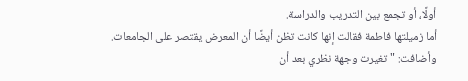أولًا، أو تجمع بين التدريب والدراسة.
أما زميلتها فاطمة فقالت إنها كانت تظن أيضًا أن المعرض يقتصر على الجامعات. وأضافت: "تغيرت وجهة نظري بعد أن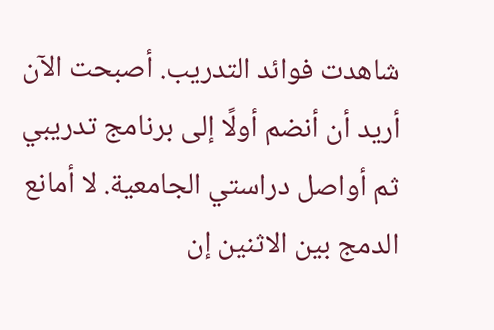شاهدت فوائد التدريب. أصبحت الآن أريد أن أنضم أولًا إلى برنامج تدريبي ثم أواصل دراستي الجامعية. لا أمانع الدمج بين الاثنين إن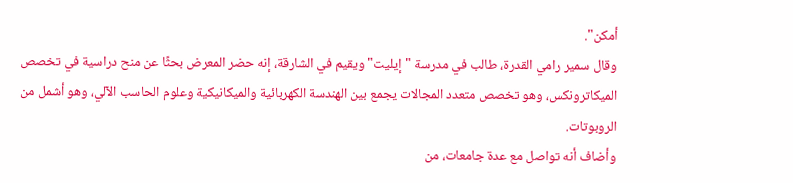أمكن".
وقال سمير رامي القدرة، طالب في مدرسة "إيليت" ويقيم في الشارقة، إنه حضر المعرض بحثًا عن منح دراسية في تخصص الميكاترونكس، وهو تخصص متعدد المجالات يجمع بين الهندسة الكهربائية والميكانيكية وعلوم الحاسب الآلي، وهو أشمل من الروبوتات.
وأضاف أنه تواصل مع عدة جامعات، من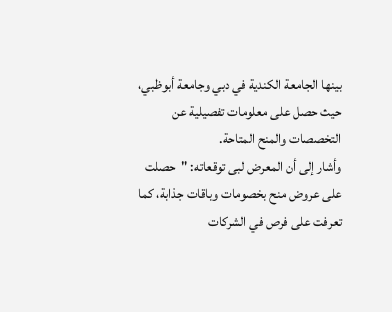بينها الجامعة الكندية في دبي وجامعة أبوظبي، حيث حصل على معلومات تفصيلية عن التخصصات والمنح المتاحة.
وأشار إلى أن المعرض لبى توقعاته: "حصلت على عروض منح بخصومات وباقات جذابة، كما تعرفت على فرص في الشركات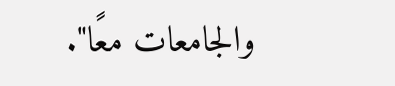والجامعات معًا".